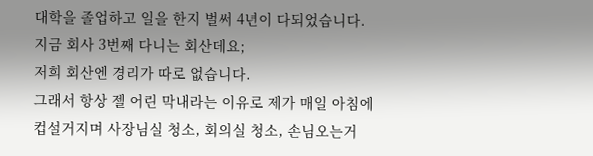대학을 졸업하고 일을 한지 벌써 4년이 다되었습니다.
지금 회사 3번째 다니는 회산데요;
저희 회산엔 경리가 따로 없습니다.
그래서 항상 젤 어린 막내라는 이유로 제가 매일 아침에
컵설거지며 사장님실 청소, 회의실 청소, 손님오는거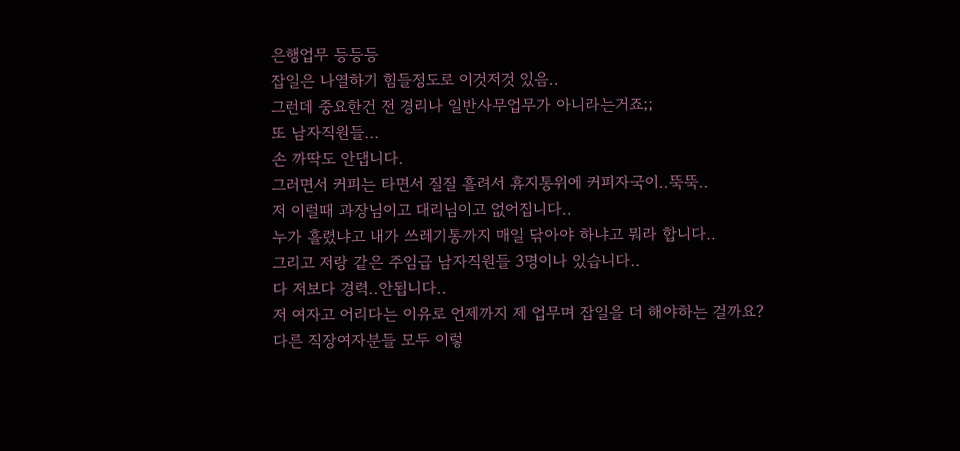은행업무 등등등
잡일은 나열하기 힘들정도로 이것저것 있음..
그런데 중요한건 전 경리나 일반사무업무가 아니라는거죠;;
또 남자직원들...
손 까딱도 안댑니다.
그러면서 커피는 타면서 질질 흘려서 휴지통위에 커피자국이..뚝뚝..
저 이럴때 과장님이고 대리님이고 없어집니다..
누가 흘렸냐고 내가 쓰레기통까지 매일 닦아야 하냐고 뭐라 합니다..
그리고 저랑 같은 주임급 남자직원들 3명이나 있습니다..
다 저보다 경력..안됩니다..
저 여자고 어리다는 이유로 언제까지 제 업무며 잡일을 더 해야하는 걸까요?
다른 직장여자분들 모두 이렇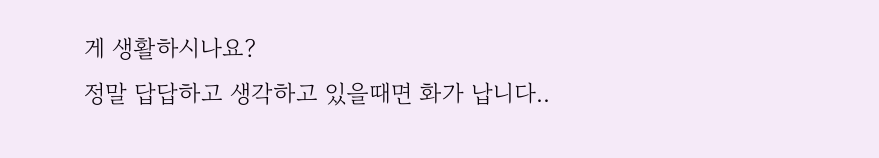게 생활하시나요?
정말 답답하고 생각하고 있을때면 화가 납니다..